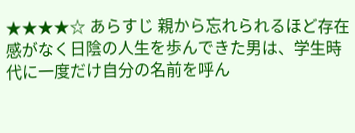★★★★☆ あらすじ 親から忘れられるほど存在感がなく日陰の人生を歩んできた男は、学生時代に一度だけ自分の名前を呼ん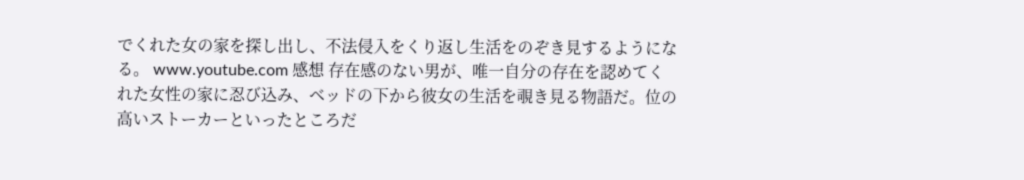でくれた女の家を探し出し、不法侵入をくり返し生活をのぞき見するようになる。 www.youtube.com 感想 存在感のない男が、唯一自分の存在を認めてくれた女性の家に忍び込み、ベッドの下から彼女の生活を覗き見る物語だ。位の高いストーカーといったところだ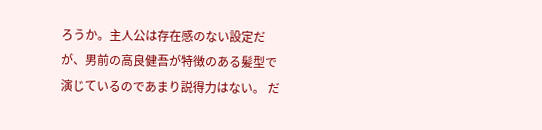ろうか。主人公は存在感のない設定だが、男前の高良健吾が特徴のある髪型で演じているのであまり説得力はない。 だ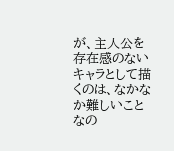が、主人公を存在感のないキャラとして描くのは、なかなか難しいことなの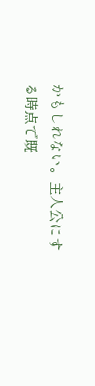かもしれない。主人公にする時点で既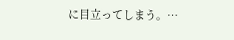に目立ってしまう。…